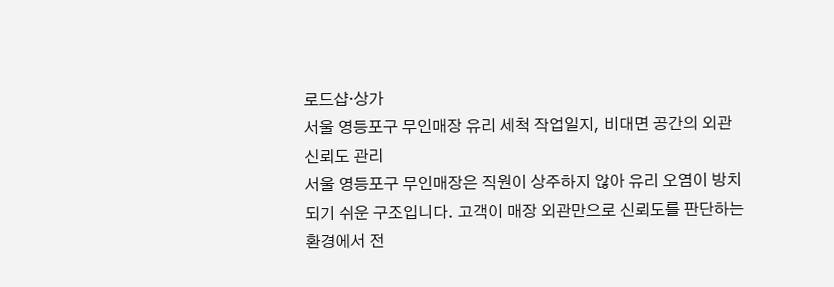로드샵·상가
서울 영등포구 무인매장 유리 세척 작업일지, 비대면 공간의 외관 신뢰도 관리
서울 영등포구 무인매장은 직원이 상주하지 않아 유리 오염이 방치되기 쉬운 구조입니다. 고객이 매장 외관만으로 신뢰도를 판단하는 환경에서 전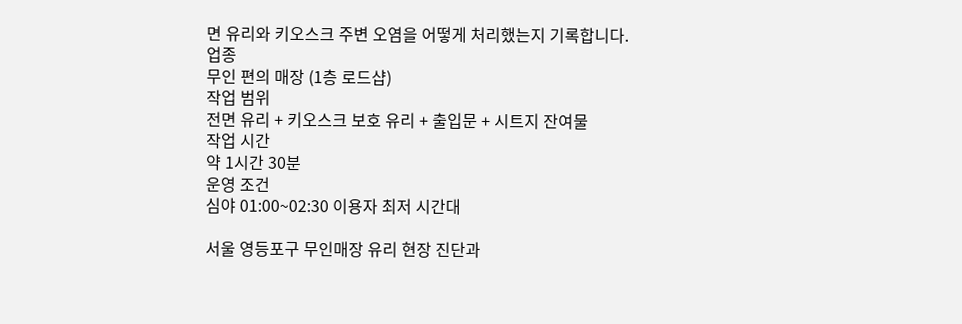면 유리와 키오스크 주변 오염을 어떻게 처리했는지 기록합니다.
업종
무인 편의 매장 (1층 로드샵)
작업 범위
전면 유리 + 키오스크 보호 유리 + 출입문 + 시트지 잔여물
작업 시간
약 1시간 30분
운영 조건
심야 01:00~02:30 이용자 최저 시간대

서울 영등포구 무인매장 유리 현장 진단과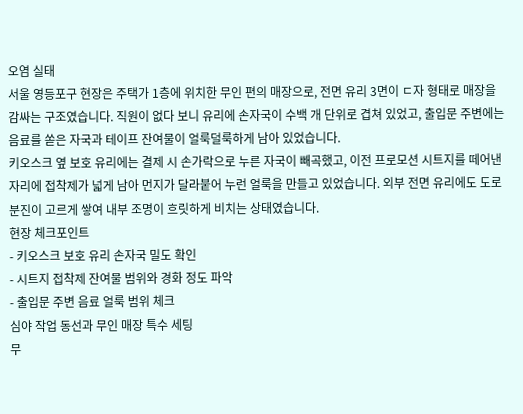오염 실태
서울 영등포구 현장은 주택가 1층에 위치한 무인 편의 매장으로, 전면 유리 3면이 ㄷ자 형태로 매장을 감싸는 구조였습니다. 직원이 없다 보니 유리에 손자국이 수백 개 단위로 겹쳐 있었고, 출입문 주변에는 음료를 쏟은 자국과 테이프 잔여물이 얼룩덜룩하게 남아 있었습니다.
키오스크 옆 보호 유리에는 결제 시 손가락으로 누른 자국이 빼곡했고, 이전 프로모션 시트지를 떼어낸 자리에 접착제가 넓게 남아 먼지가 달라붙어 누런 얼룩을 만들고 있었습니다. 외부 전면 유리에도 도로 분진이 고르게 쌓여 내부 조명이 흐릿하게 비치는 상태였습니다.
현장 체크포인트
- 키오스크 보호 유리 손자국 밀도 확인
- 시트지 접착제 잔여물 범위와 경화 정도 파악
- 출입문 주변 음료 얼룩 범위 체크
심야 작업 동선과 무인 매장 특수 세팅
무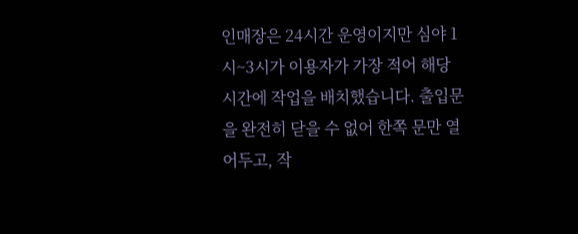인매장은 24시간 운영이지만 심야 1시~3시가 이용자가 가장 적어 해당 시간에 작업을 배치했습니다. 출입문을 완전히 닫을 수 없어 한쪽 문만 열어두고, 작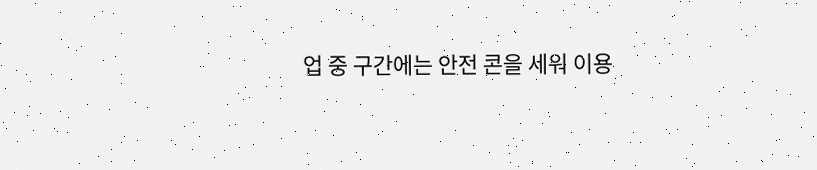업 중 구간에는 안전 콘을 세워 이용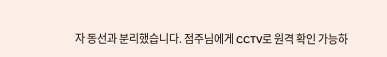자 동선과 분리했습니다. 점주님에게 CCTV로 원격 확인 가능하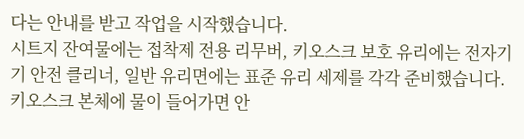다는 안내를 받고 작업을 시작했습니다.
시트지 잔여물에는 접착제 전용 리무버, 키오스크 보호 유리에는 전자기기 안전 클리너, 일반 유리면에는 표준 유리 세제를 각각 준비했습니다. 키오스크 본체에 물이 들어가면 안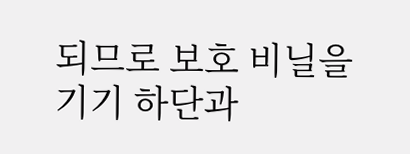되므로 보호 비닐을 기기 하단과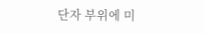단자 부위에 미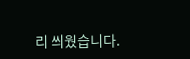리 씌웠습니다.